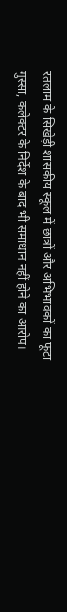रतलाम के सिखेड़ी शासकीय स्कूल में छात्रों और अभिभावकों का फूटा गुस्सा, कलेक्टर के निर्देश के बाद भी समाधान नहीं होने का आरोप।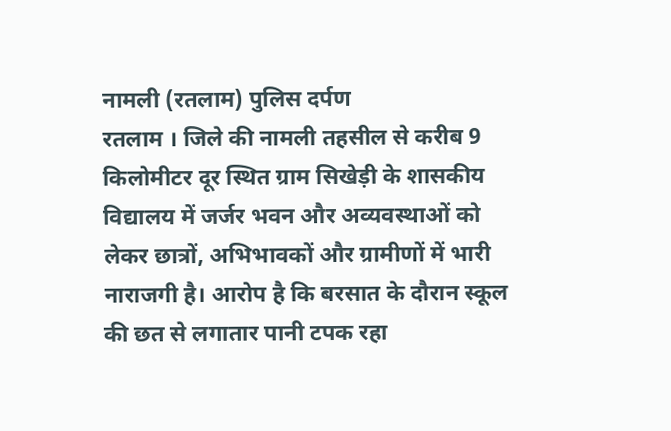नामली (रतलाम) पुलिस दर्पण
रतलाम । जिले की नामली तहसील से करीब 9 किलोमीटर दूर स्थित ग्राम सिखेड़ी के शासकीय विद्यालय में जर्जर भवन और अव्यवस्थाओं को लेकर छात्रों, अभिभावकों और ग्रामीणों में भारी नाराजगी है। आरोप है कि बरसात के दौरान स्कूल की छत से लगातार पानी टपक रहा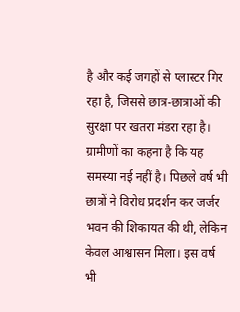है और कई जगहों से प्लास्टर गिर रहा है, जिससे छात्र-छात्राओं की सुरक्षा पर खतरा मंडरा रहा है।
ग्रामीणों का कहना है कि यह समस्या नई नहीं है। पिछले वर्ष भी छात्रों ने विरोध प्रदर्शन कर जर्जर भवन की शिकायत की थी, लेकिन केवल आश्वासन मिला। इस वर्ष भी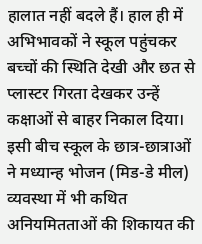हालात नहीं बदले हैं। हाल ही में अभिभावकों ने स्कूल पहुंचकर बच्चों की स्थिति देखी और छत से प्लास्टर गिरता देखकर उन्हें कक्षाओं से बाहर निकाल दिया।
इसी बीच स्कूल के छात्र-छात्राओं ने मध्यान्ह भोजन (मिड-डे मील) व्यवस्था में भी कथित अनियमितताओं की शिकायत की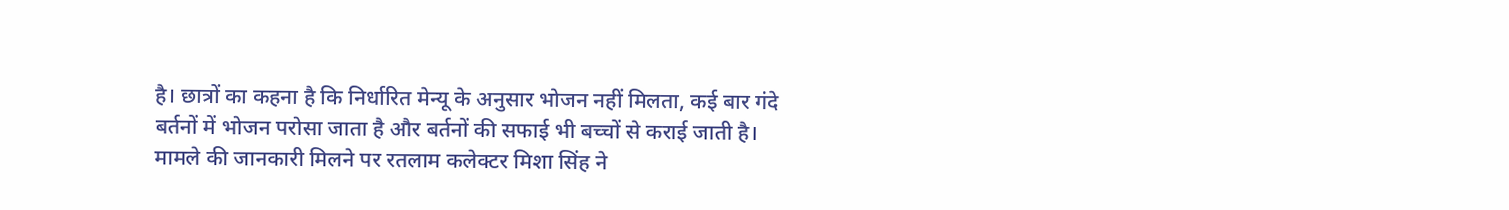है। छात्रों का कहना है कि निर्धारित मेन्यू के अनुसार भोजन नहीं मिलता, कई बार गंदे बर्तनों में भोजन परोसा जाता है और बर्तनों की सफाई भी बच्चों से कराई जाती है।
मामले की जानकारी मिलने पर रतलाम कलेक्टर मिशा सिंह ने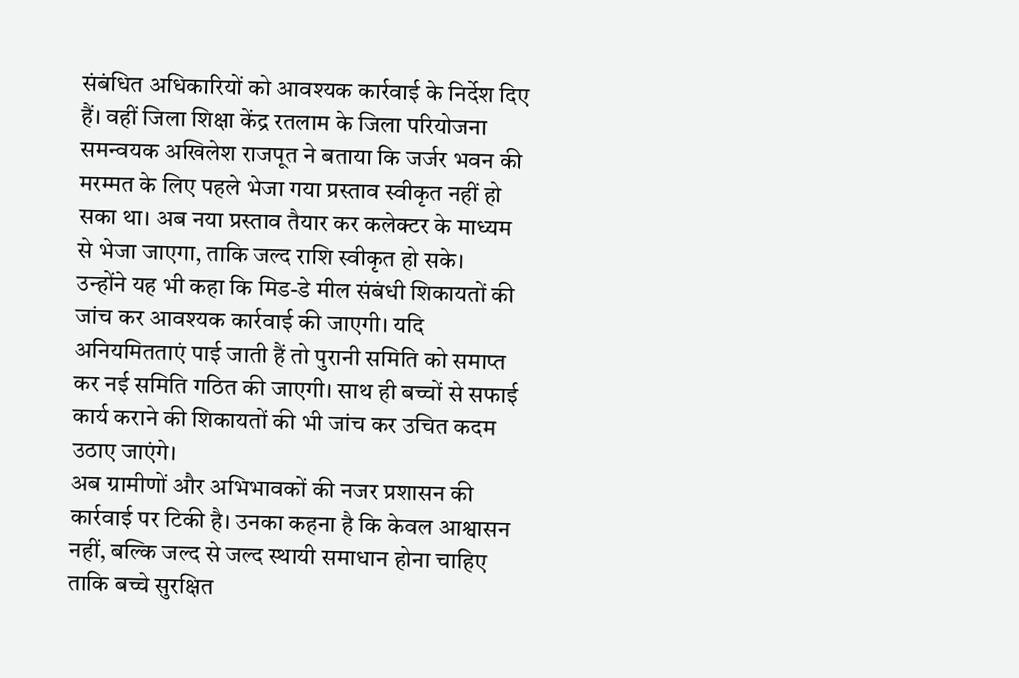संबंधित अधिकारियों को आवश्यक कार्रवाई के निर्देश दिए हैं। वहीं जिला शिक्षा केंद्र रतलाम के जिला परियोजना समन्वयक अखिलेश राजपूत ने बताया कि जर्जर भवन की मरम्मत के लिए पहले भेजा गया प्रस्ताव स्वीकृत नहीं हो सका था। अब नया प्रस्ताव तैयार कर कलेक्टर के माध्यम से भेजा जाएगा, ताकि जल्द राशि स्वीकृत हो सके।
उन्होंने यह भी कहा कि मिड-डे मील संबंधी शिकायतों की जांच कर आवश्यक कार्रवाई की जाएगी। यदि अनियमितताएं पाई जाती हैं तो पुरानी समिति को समाप्त कर नई समिति गठित की जाएगी। साथ ही बच्चों से सफाई कार्य कराने की शिकायतों की भी जांच कर उचित कदम उठाए जाएंगे।
अब ग्रामीणों और अभिभावकों की नजर प्रशासन की कार्रवाई पर टिकी है। उनका कहना है कि केवल आश्वासन नहीं, बल्कि जल्द से जल्द स्थायी समाधान होना चाहिए ताकि बच्चे सुरक्षित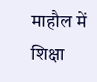माहौल में शिक्षा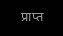प्राप्त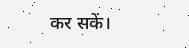कर सकें।